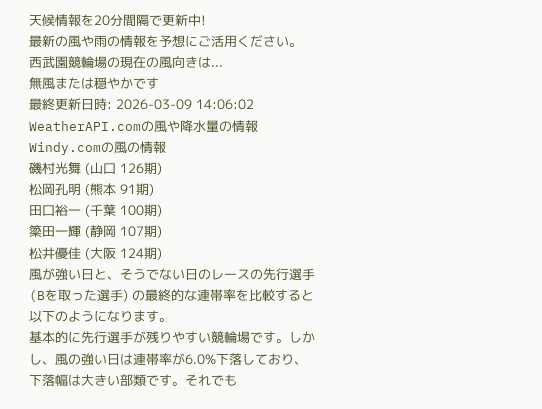天候情報を20分間隔で更新中!
最新の風や雨の情報を予想にご活用ください。
西武園競輪場の現在の風向きは...
無風または穏やかです
最終更新日時: 2026-03-09 14:06:02
WeatherAPI.comの風や降水量の情報
Windy.comの風の情報
磯村光舞 (山口 126期)
松岡孔明 (熊本 91期)
田口裕一 (千葉 100期)
簗田一輝 (静岡 107期)
松井優佳 (大阪 124期)
風が強い日と、そうでない日のレースの先行選手 (Bを取った選手) の最終的な連帯率を比較すると以下のようになります。
基本的に先行選手が残りやすい競輪場です。しかし、風の強い日は連帯率が6.0%下落しており、下落幅は大きい部類です。それでも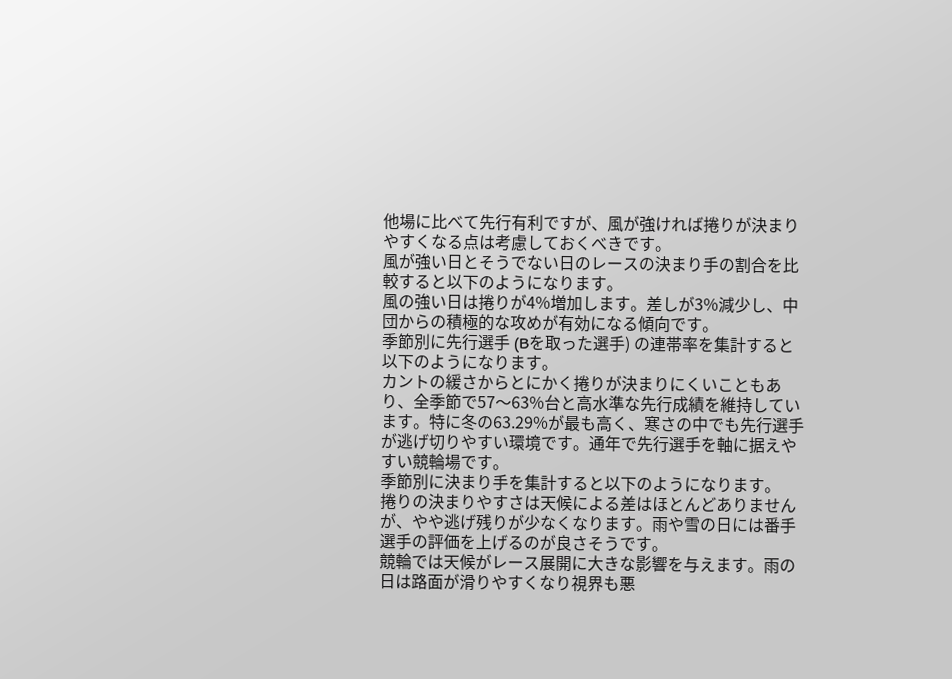他場に比べて先行有利ですが、風が強ければ捲りが決まりやすくなる点は考慮しておくべきです。
風が強い日とそうでない日のレースの決まり手の割合を比較すると以下のようになります。
風の強い日は捲りが4%増加します。差しが3%減少し、中団からの積極的な攻めが有効になる傾向です。
季節別に先行選手 (Bを取った選手) の連帯率を集計すると以下のようになります。
カントの緩さからとにかく捲りが決まりにくいこともあり、全季節で57〜63%台と高水準な先行成績を維持しています。特に冬の63.29%が最も高く、寒さの中でも先行選手が逃げ切りやすい環境です。通年で先行選手を軸に据えやすい競輪場です。
季節別に決まり手を集計すると以下のようになります。
捲りの決まりやすさは天候による差はほとんどありませんが、やや逃げ残りが少なくなります。雨や雪の日には番手選手の評価を上げるのが良さそうです。
競輪では天候がレース展開に大きな影響を与えます。雨の日は路面が滑りやすくなり視界も悪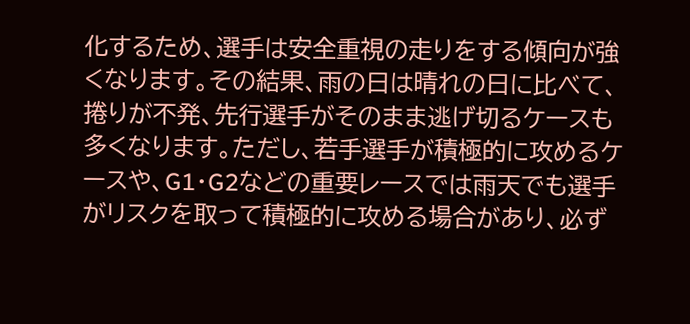化するため、選手は安全重視の走りをする傾向が強くなります。その結果、雨の日は晴れの日に比べて、捲りが不発、先行選手がそのまま逃げ切るケースも多くなります。ただし、若手選手が積極的に攻めるケースや、G1・G2などの重要レースでは雨天でも選手がリスクを取って積極的に攻める場合があり、必ず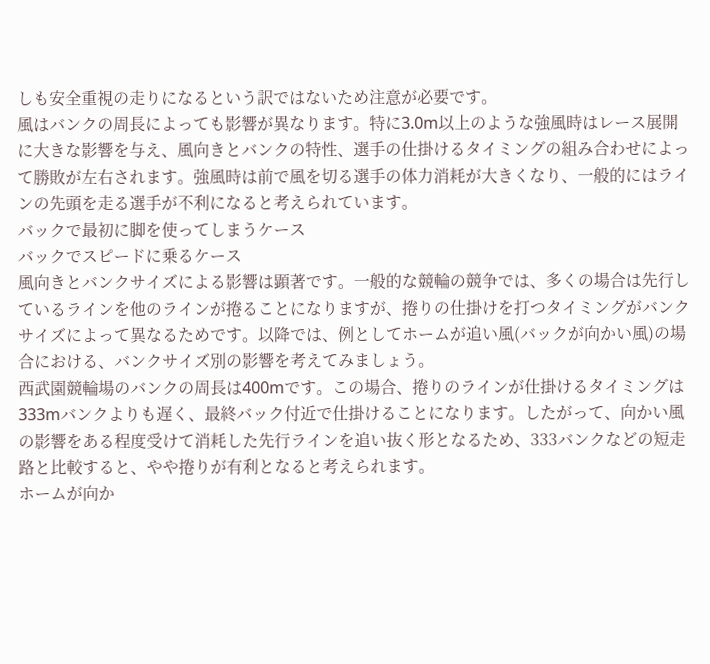しも安全重視の走りになるという訳ではないため注意が必要です。
風はバンクの周長によっても影響が異なります。特に3.0m以上のような強風時はレース展開に大きな影響を与え、風向きとバンクの特性、選手の仕掛けるタイミングの組み合わせによって勝敗が左右されます。強風時は前で風を切る選手の体力消耗が大きくなり、一般的にはラインの先頭を走る選手が不利になると考えられています。
バックで最初に脚を使ってしまうケース
バックでスピードに乗るケース
風向きとバンクサイズによる影響は顕著です。一般的な競輪の競争では、多くの場合は先行しているラインを他のラインが捲ることになりますが、捲りの仕掛けを打つタイミングがバンクサイズによって異なるためです。以降では、例としてホームが追い風(バックが向かい風)の場合における、バンクサイズ別の影響を考えてみましょう。
西武園競輪場のバンクの周長は400mです。この場合、捲りのラインが仕掛けるタイミングは333mバンクよりも遅く、最終バック付近で仕掛けることになります。したがって、向かい風の影響をある程度受けて消耗した先行ラインを追い抜く形となるため、333バンクなどの短走路と比較すると、やや捲りが有利となると考えられます。
ホームが向か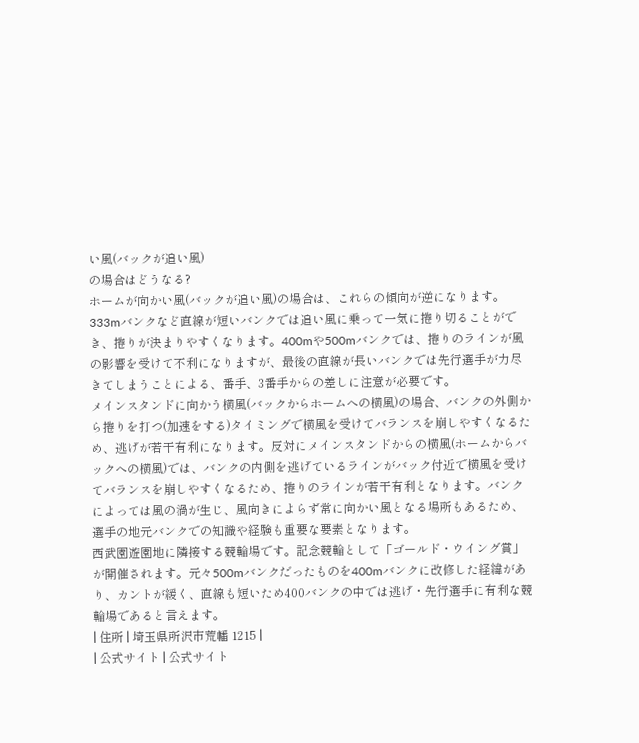い風(バックが追い風)
の場合はどうなる?
ホームが向かい風(バックが追い風)の場合は、これらの傾向が逆になります。333mバンクなど直線が短いバンクでは追い風に乗って一気に捲り切ることができ、捲りが決まりやすくなります。400mや500mバンクでは、捲りのラインが風の影響を受けて不利になりますが、最後の直線が長いバンクでは先行選手が力尽きてしまうことによる、番手、3番手からの差しに注意が必要です。
メインスタンドに向かう横風(バックからホームへの横風)の場合、バンクの外側から捲りを打つ(加速をする)タイミングで横風を受けてバランスを崩しやすくなるため、逃げが若干有利になります。反対にメインスタンドからの横風(ホームからバックへの横風)では、バンクの内側を逃げているラインがバック付近で横風を受けてバランスを崩しやすくなるため、捲りのラインが若干有利となります。バンクによっては風の渦が生じ、風向きによらず常に向かい風となる場所もあるため、選手の地元バンクでの知識や経験も重要な要素となります。
西武園遊園地に隣接する競輪場です。記念競輪として「ゴールド・ウイング賞」が開催されます。元々500mバンクだったものを400mバンクに改修した経緯があり、カントが緩く、直線も短いため400バンクの中では逃げ・先行選手に有利な競輪場であると言えます。
| 住所 | 埼玉県所沢市荒幡 1215 |
| 公式サイト | 公式サイト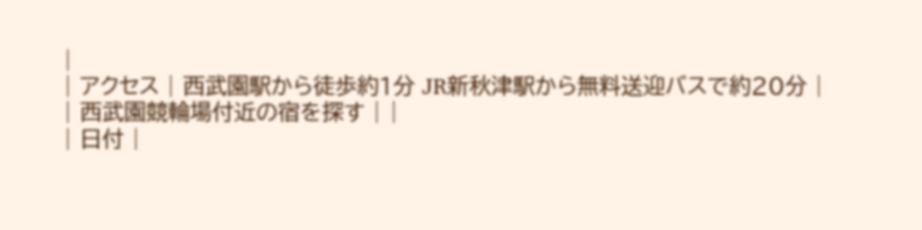|
| アクセス | 西武園駅から徒歩約1分 JR新秋津駅から無料送迎バスで約20分 |
| 西武園競輪場付近の宿を探す | |
| 日付 |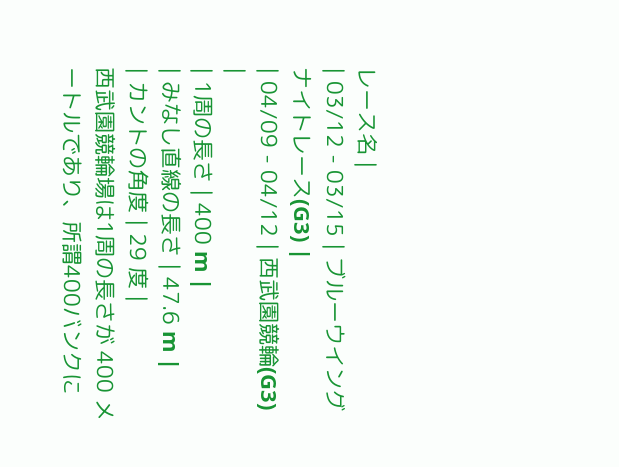レース名 |
| 03/12 - 03/15 | ブルーウイングナイトレース(G3) |
| 04/09 - 04/12 | 西武園競輪(G3) |
| 1周の長さ | 400 m |
| みなし直線の長さ | 47.6 m |
| カントの角度 | 29 度 |
西武園競輪場は1周の長さが 400 メートルであり、所謂400バンクに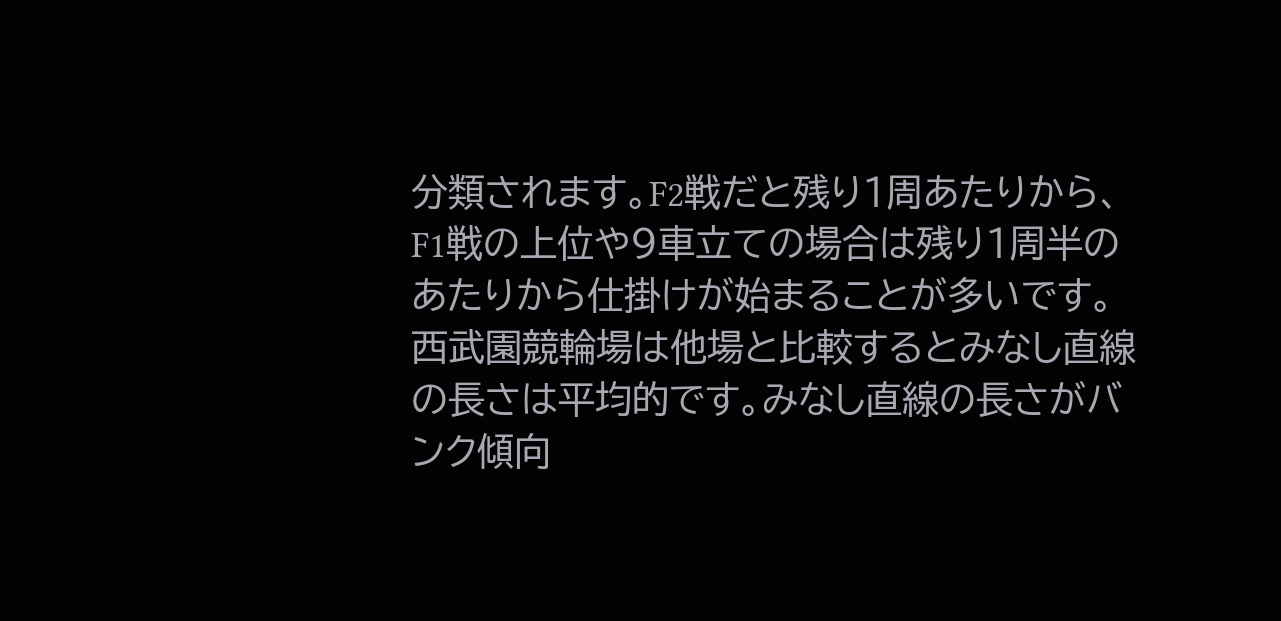分類されます。F2戦だと残り1周あたりから、F1戦の上位や9車立ての場合は残り1周半のあたりから仕掛けが始まることが多いです。
西武園競輪場は他場と比較するとみなし直線の長さは平均的です。みなし直線の長さがバンク傾向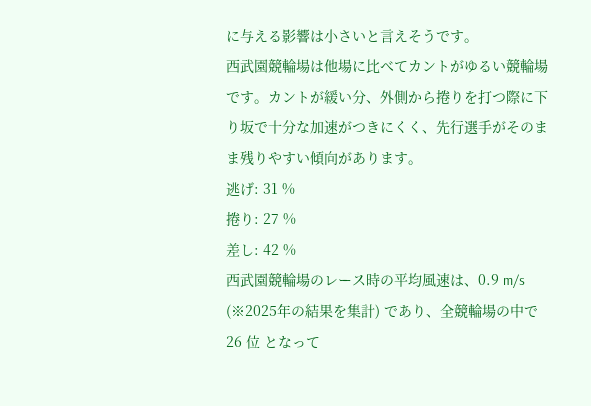に与える影響は小さいと言えそうです。
西武園競輪場は他場に比べてカントがゆるい競輪場です。カントが緩い分、外側から捲りを打つ際に下り坂で十分な加速がつきにくく、先行選手がそのまま残りやすい傾向があります。
逃げ: 31 %
捲り: 27 %
差し: 42 %
西武園競輪場のレース時の平均風速は、0.9 m/s (※2025年の結果を集計) であり、全競輪場の中で 26 位 となって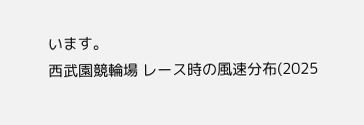います。
西武園競輪場 レース時の風速分布(2025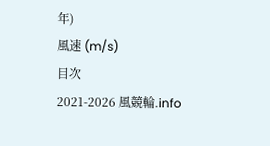年)
風速 (m/s)
目次
2021-2026 風競輪.info